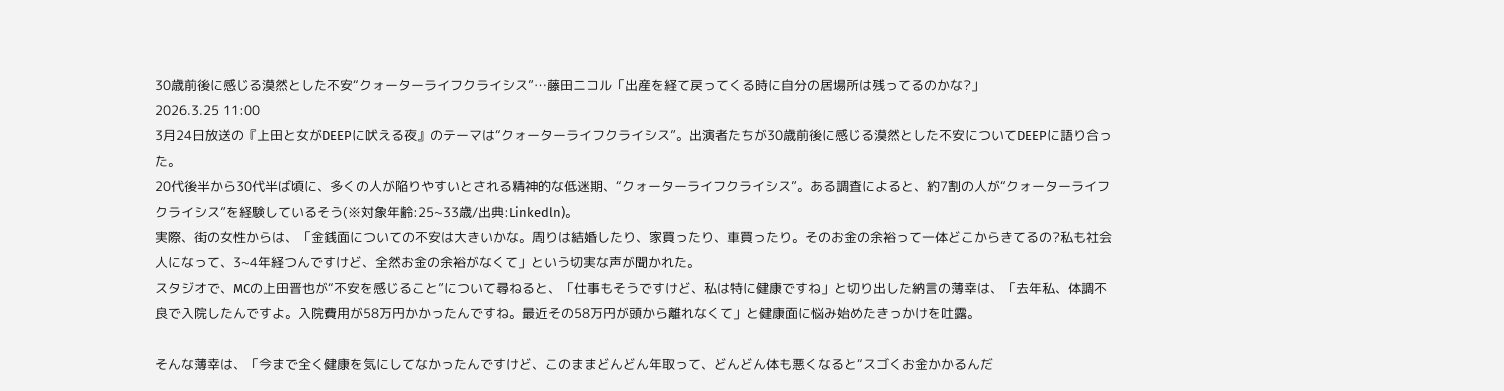30歳前後に感じる漠然とした不安“クォーターライフクライシス”…藤田ニコル「出産を経て戻ってくる時に自分の居場所は残ってるのかな?」
2026.3.25 11:00
3月24日放送の『上田と女がDEEPに吠える夜』のテーマは“クォーターライフクライシス”。出演者たちが30歳前後に感じる漠然とした不安についてDEEPに語り合った。
20代後半から30代半ば頃に、多くの人が陥りやすいとされる精神的な低迷期、“クォーターライフクライシス”。ある調査によると、約7割の人が“クォーターライフクライシス”を経験しているそう(※対象年齢:25~33歳/出典:Linkedln)。
実際、街の女性からは、「金銭面についての不安は大きいかな。周りは結婚したり、家買ったり、車買ったり。そのお金の余裕って一体どこからきてるの?私も社会人になって、3~4年経つんですけど、全然お金の余裕がなくて」という切実な声が聞かれた。
スタジオで、MCの上田晋也が“不安を感じること”について尋ねると、「仕事もそうですけど、私は特に健康ですね」と切り出した納言の薄幸は、「去年私、体調不良で入院したんですよ。入院費用が58万円かかったんですね。最近その58万円が頭から離れなくて」と健康面に悩み始めたきっかけを吐露。

そんな薄幸は、「今まで全く健康を気にしてなかったんですけど、このままどんどん年取って、どんどん体も悪くなると“スゴくお金かかるんだ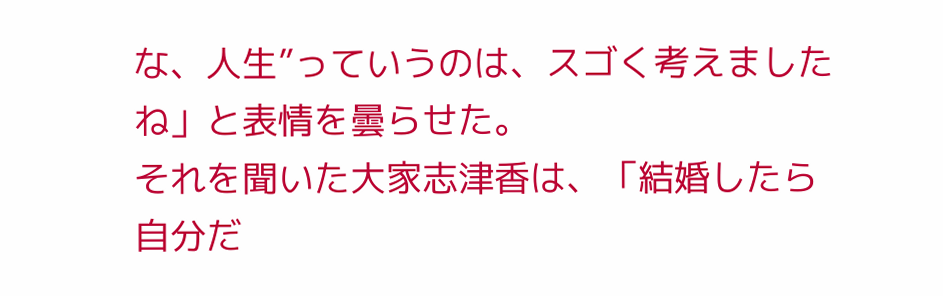な、人生”っていうのは、スゴく考えましたね」と表情を曇らせた。
それを聞いた大家志津香は、「結婚したら自分だ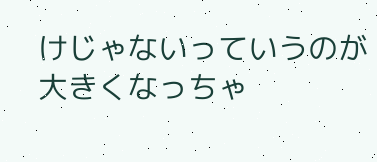けじゃないっていうのが大きくなっちゃ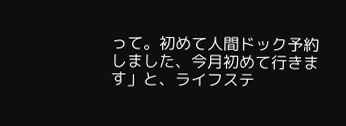って。初めて人間ドック予約しました、今月初めて行きます」と、ライフステ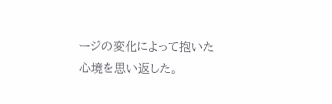ージの変化によって抱いた心境を思い返した。